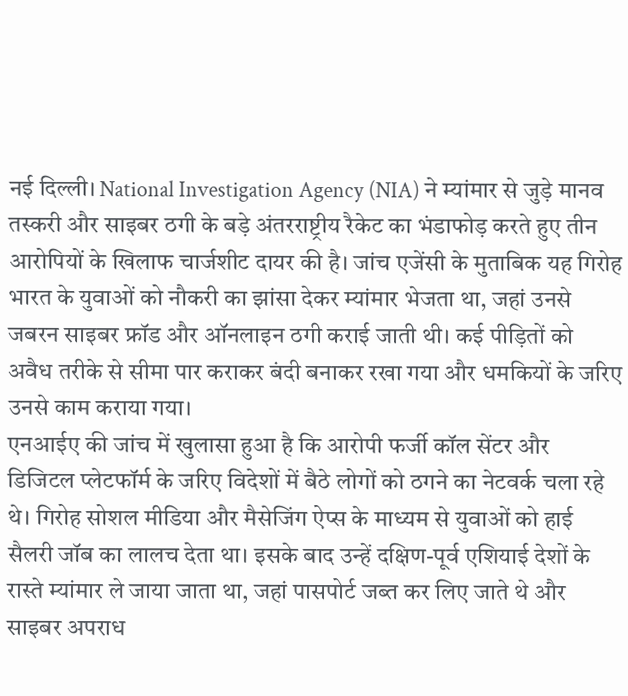नई दिल्ली। National Investigation Agency (NIA) ने म्यांमार से जुड़े मानव तस्करी और साइबर ठगी के बड़े अंतरराष्ट्रीय रैकेट का भंडाफोड़ करते हुए तीन आरोपियों के खिलाफ चार्जशीट दायर की है। जांच एजेंसी के मुताबिक यह गिरोह भारत के युवाओं को नौकरी का झांसा देकर म्यांमार भेजता था, जहां उनसे जबरन साइबर फ्रॉड और ऑनलाइन ठगी कराई जाती थी। कई पीड़ितों को अवैध तरीके से सीमा पार कराकर बंदी बनाकर रखा गया और धमकियों के जरिए उनसे काम कराया गया।
एनआईए की जांच में खुलासा हुआ है कि आरोपी फर्जी कॉल सेंटर और डिजिटल प्लेटफॉर्म के जरिए विदेशों में बैठे लोगों को ठगने का नेटवर्क चला रहे थे। गिरोह सोशल मीडिया और मैसेजिंग ऐप्स के माध्यम से युवाओं को हाई सैलरी जॉब का लालच देता था। इसके बाद उन्हें दक्षिण-पूर्व एशियाई देशों के रास्ते म्यांमार ले जाया जाता था, जहां पासपोर्ट जब्त कर लिए जाते थे और साइबर अपराध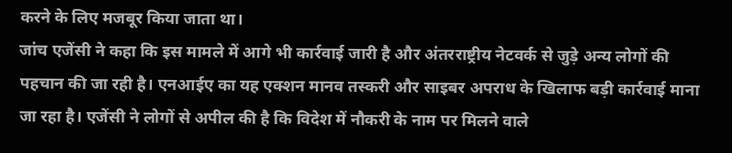करने के लिए मजबूर किया जाता था।
जांच एजेंसी ने कहा कि इस मामले में आगे भी कार्रवाई जारी है और अंतरराष्ट्रीय नेटवर्क से जुड़े अन्य लोगों की पहचान की जा रही है। एनआईए का यह एक्शन मानव तस्करी और साइबर अपराध के खिलाफ बड़ी कार्रवाई माना जा रहा है। एजेंसी ने लोगों से अपील की है कि विदेश में नौकरी के नाम पर मिलने वाले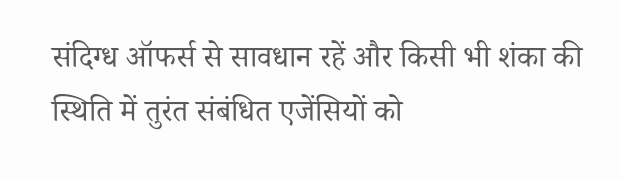संदिग्ध ऑफर्स से सावधान रहें और किसी भी शंका की स्थिति में तुरंत संबंधित एजेंसियों को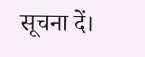सूचना दें।